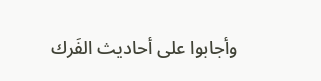وأجابوا على أحاديث الفَرك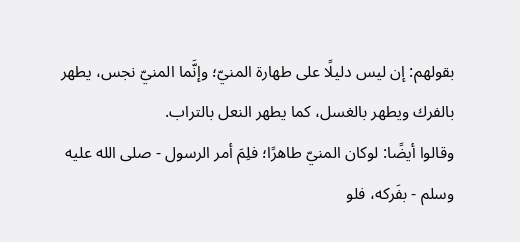بقولهم: إن ليس دليلًا على طهارة المنيّ؛ وإنَّما المنيّ نجس، يطهر بالفرك ويطهر بالغسل، كما يطهر النعل بالتراب.
وقالوا أيضًا: لوكان المنيّ طاهرًا؛ فلِمَ أمر الرسول - صلى الله عليه وسلم - بفَركه، فلو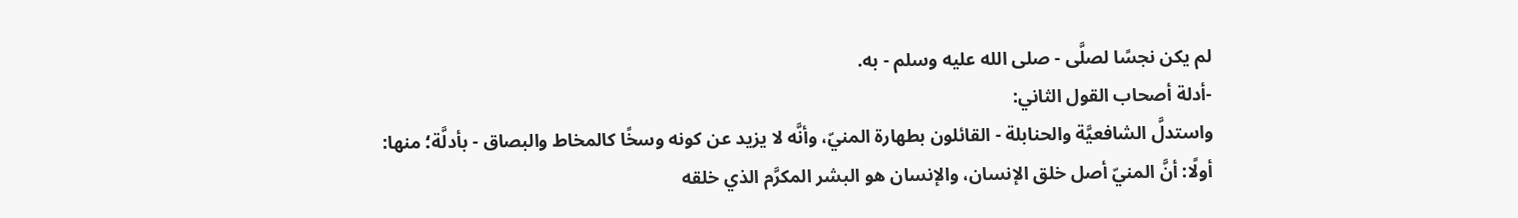لم يكن نجسًا لصلَّى - صلى الله عليه وسلم - به.
-أدلة أصحاب القول الثاني:
واستدلَّ الشافعيَّة والحنابلة - القائلون بطهارة المنيّ، وأنَّه لا يزيد عن كونه وسخًا كالمخاط والبصاق - بأدلَّة؛ منها:
أولًا: أنَّ المنيّ أصل خلق الإنسان، والإنسان هو البشر المكرَّم الذي خلقه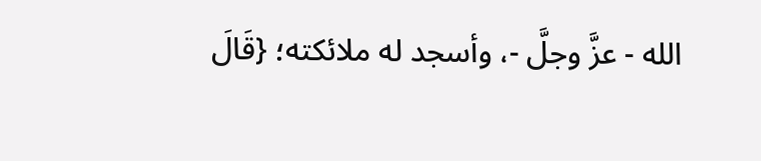الله - عزَّ وجلَّ -، وأسجد له ملائكته؛ {قَالَ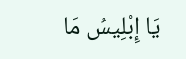يَا إِبْلِيسُ مَا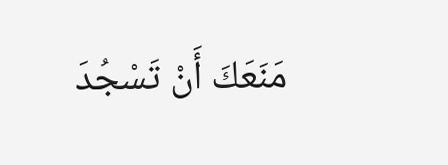مَنَعَكَ أَنْ تَسْجُدَ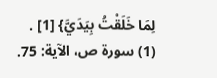لِمَا خَلَقْتُ بِيَدَيَّ} [1] .
(1) سورة ص، الآية: 75.